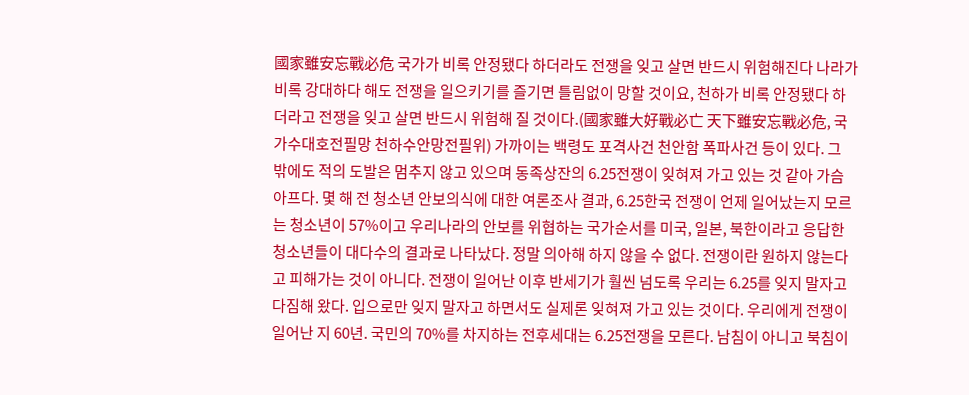國家雖安忘戰必危 국가가 비록 안정됐다 하더라도 전쟁을 잊고 살면 반드시 위험해진다 나라가 비록 강대하다 해도 전쟁을 일으키기를 즐기면 틀림없이 망할 것이요, 천하가 비록 안정됐다 하더라고 전쟁을 잊고 살면 반드시 위험해 질 것이다.(國家雖大好戰必亡 天下雖安忘戰必危, 국가수대호전필망 천하수안망전필위) 가까이는 백령도 포격사건 천안함 폭파사건 등이 있다. 그 밖에도 적의 도발은 멈추지 않고 있으며 동족상잔의 6.25전쟁이 잊혀져 가고 있는 것 같아 가슴 아프다. 몇 해 전 청소년 안보의식에 대한 여론조사 결과, 6.25한국 전쟁이 언제 일어났는지 모르는 청소년이 57%이고 우리나라의 안보를 위협하는 국가순서를 미국, 일본, 북한이라고 응답한 청소년들이 대다수의 결과로 나타났다. 정말 의아해 하지 않을 수 없다. 전쟁이란 원하지 않는다고 피해가는 것이 아니다. 전쟁이 일어난 이후 반세기가 훨씬 넘도록 우리는 6.25를 잊지 말자고 다짐해 왔다. 입으로만 잊지 말자고 하면서도 실제론 잊혀져 가고 있는 것이다. 우리에게 전쟁이 일어난 지 60년. 국민의 70%를 차지하는 전후세대는 6.25전쟁을 모른다. 남침이 아니고 북침이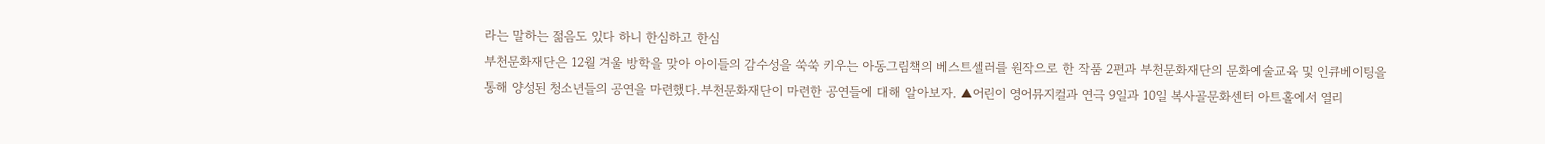라는 말하는 젊음도 있다 하니 한심하고 한심
부천문화재단은 12월 겨울 방학을 맞아 아이들의 감수성을 쑥쑥 키우는 아동그림책의 베스트셀러를 원작으로 한 작품 2편과 부천문화재단의 문화예술교육 및 인큐베이팅을 통해 양성된 청소년들의 공연을 마련했다.부천문화재단이 마련한 공연들에 대해 알아보자. ▲어린이 영어뮤지컬과 연극 9일과 10일 복사골문화센터 아트홀에서 열리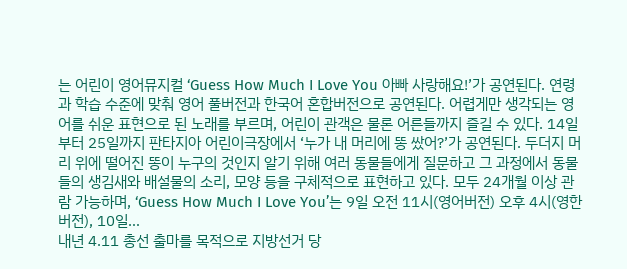는 어린이 영어뮤지컬 ‘Guess How Much I Love You 아빠 사랑해요!’가 공연된다. 연령과 학습 수준에 맞춰 영어 풀버전과 한국어 혼합버전으로 공연된다. 어렵게만 생각되는 영어를 쉬운 표현으로 된 노래를 부르며, 어린이 관객은 물론 어른들까지 즐길 수 있다. 14일부터 25일까지 판타지아 어린이극장에서 ‘누가 내 머리에 똥 쌌어?’가 공연된다. 두더지 머리 위에 떨어진 똥이 누구의 것인지 알기 위해 여러 동물들에게 질문하고 그 과정에서 동물들의 생김새와 배설물의 소리, 모양 등을 구체적으로 표현하고 있다. 모두 24개월 이상 관람 가능하며, ‘Guess How Much I Love You’는 9일 오전 11시(영어버전) 오후 4시(영한버전), 10일…
내년 4.11 총선 출마를 목적으로 지방선거 당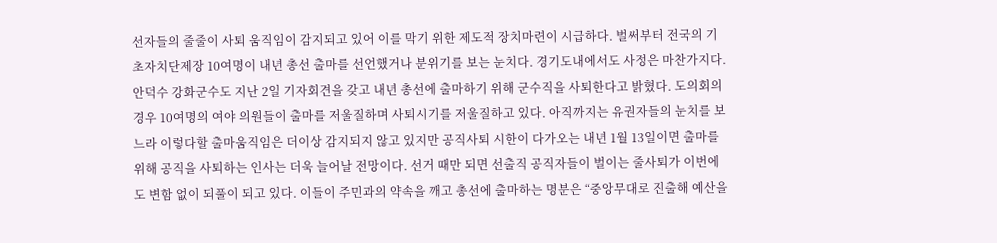선자들의 줄줄이 사퇴 움직임이 감지되고 있어 이를 막기 위한 제도적 장치마련이 시급하다. 벌써부터 전국의 기초자치단제장 10여명이 내년 총선 출마를 선언했거나 분위기를 보는 눈치다. 경기도내에서도 사정은 마찬가지다. 안덕수 강화군수도 지난 2일 기자회견을 갖고 내년 총선에 출마하기 위해 군수직을 사퇴한다고 밝혔다. 도의회의 경우 10여명의 여야 의원들이 출마를 저울질하며 사퇴시기를 저울질하고 있다. 아직까지는 유권자들의 눈치를 보느라 이렇다할 출마움직임은 더이상 감지되지 않고 있지만 공직사퇴 시한이 다가오는 내년 1월 13일이면 출마를 위해 공직을 사퇴하는 인사는 더욱 늘어날 전망이다. 선거 때만 되면 선출직 공직자들이 벌이는 줄사퇴가 이번에도 변함 없이 되풀이 되고 있다. 이들이 주민과의 약속을 깨고 총선에 출마하는 명분은 “중앙무대로 진출해 예산을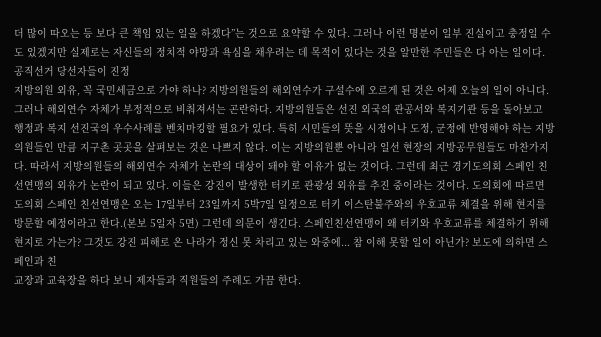더 많이 따오는 등 보다 큰 책임 있는 일을 하겠다”는 것으로 요약할 수 있다. 그러나 이런 명분이 일부 진실이고 충정일 수도 있겠지만 실제로는 자신들의 정치적 야망과 욕심을 채우려는 데 목적이 있다는 것을 알만한 주민들은 다 아는 일이다. 공직선거 당선자들이 진정
지방의원 외유, 꼭 국민세금으로 가야 하나? 지방의원들의 해외연수가 구설수에 오르게 된 것은 어제 오늘의 일이 아니다. 그러나 해외연수 자체가 부정적으로 비춰져서는 곤란하다. 지방의원들은 선진 외국의 관공서와 복지기관 등을 돌아보고 행정과 복지 선진국의 우수사례를 벤치마킹할 필요가 있다. 특히 시민들의 뜻을 시정이나 도정, 군정에 반영해야 하는 지방의원들인 만큼 지구촌 곳곳을 살펴보는 것은 나쁘지 않다. 이는 지방의원뿐 아니라 일선 현장의 지방공무원들도 마찬가지다. 따라서 지방의원들의 해외연수 자체가 논란의 대상이 돼야 할 이유가 없는 것이다. 그런데 최근 경기도의회 스페인 친선연맹의 외유가 논란이 되고 있다. 이들은 강진이 발생한 터키로 관광성 외유를 추진 중이라는 것이다. 도의회에 따르면 도의회 스페인 친선연맹은 오는 17일부터 23일까지 5박7일 일정으로 터키 이스탄불주와의 우호교류 체결을 위해 현지를 방문할 예정이라고 한다.(본보 5일자 5면) 그런데 의문이 생긴다. 스페인친선연맹이 왜 터키와 우호교류를 체결하기 위해 현지로 가는가? 그것도 강진 피해로 온 나라가 정신 못 차리고 있는 와중에... 참 이해 못할 일이 아닌가? 보도에 의하면 스페인과 친
교장과 교육장을 하다 보니 제자들과 직원들의 주례도 가끔 한다.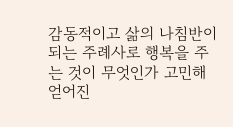감동적이고 삶의 나침반이 되는 주례사로 행복을 주는 것이 무엇인가 고민해 얻어진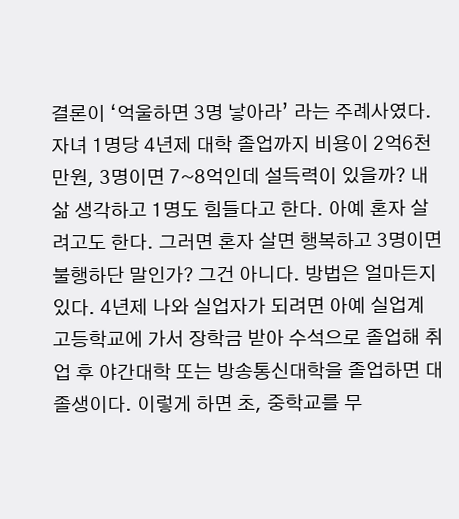결론이 ‘억울하면 3명 낳아라’ 라는 주례사였다. 자녀 1명당 4년제 대학 졸업까지 비용이 2억6천만원, 3명이면 7~8억인데 설득력이 있을까? 내 삶 생각하고 1명도 힘들다고 한다. 아예 혼자 살려고도 한다. 그러면 혼자 살면 행복하고 3명이면 불행하단 말인가? 그건 아니다. 방법은 얼마든지 있다. 4년제 나와 실업자가 되려면 아예 실업계 고등학교에 가서 장학금 받아 수석으로 졸업해 취업 후 야간대학 또는 방송통신대학을 졸업하면 대졸생이다. 이렇게 하면 초, 중학교를 무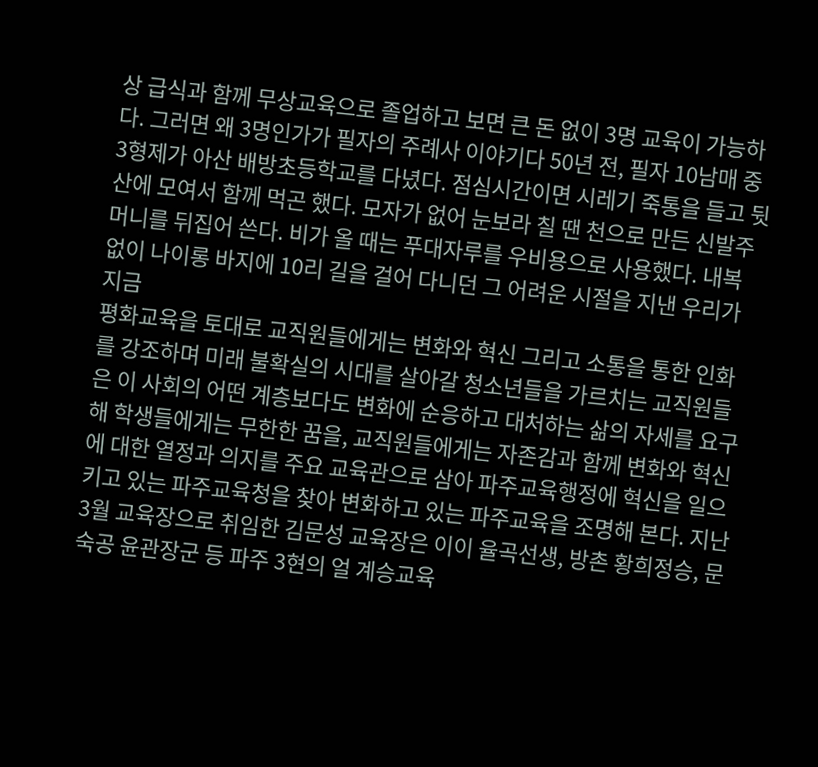상 급식과 함께 무상교육으로 졸업하고 보면 큰 돈 없이 3명 교육이 가능하다. 그러면 왜 3명인가가 필자의 주례사 이야기다 50년 전, 필자 10남매 중 3형제가 아산 배방초등학교를 다녔다. 점심시간이면 시레기 죽통을 들고 뒷산에 모여서 함께 먹곤 했다. 모자가 없어 눈보라 칠 땐 천으로 만든 신발주머니를 뒤집어 쓴다. 비가 올 때는 푸대자루를 우비용으로 사용했다. 내복 없이 나이롱 바지에 10리 길을 걸어 다니던 그 어려운 시절을 지낸 우리가 지금
평화교육을 토대로 교직원들에게는 변화와 혁신 그리고 소통을 통한 인화를 강조하며 미래 불확실의 시대를 살아갈 청소년들을 가르치는 교직원들은 이 사회의 어떤 계층보다도 변화에 순응하고 대처하는 삶의 자세를 요구해 학생들에게는 무한한 꿈을, 교직원들에게는 자존감과 함께 변화와 혁신에 대한 열정과 의지를 주요 교육관으로 삼아 파주교육행정에 혁신을 일으키고 있는 파주교육청을 찾아 변화하고 있는 파주교육을 조명해 본다. 지난 3월 교육장으로 취임한 김문성 교육장은 이이 율곡선생, 방촌 황희정승, 문숙공 윤관장군 등 파주 3현의 얼 계승교육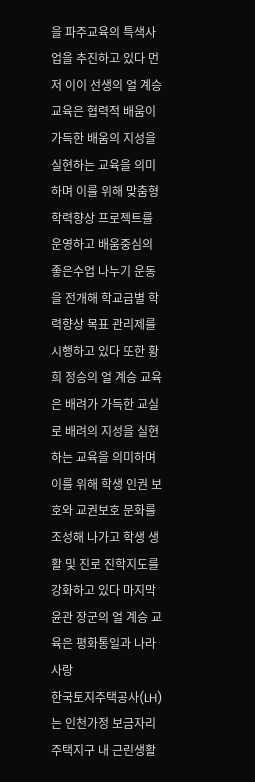을 파주교육의 특색사업을 추진하고 있다 먼저 이이 선생의 얼 계승 교육은 협력적 배움이 가득한 배움의 지성을 실현하는 교육을 의미하며 이를 위해 맞춤형 학력향상 프로젝트를 운영하고 배움중심의 좋은수업 나누기 운동을 전개해 학교급별 학력향상 목표 관리제를 시행하고 있다 또한 황희 정승의 얼 계승 교육은 배려가 가득한 교실로 배려의 지성을 실현하는 교육을 의미하며 이를 위해 학생 인권 보호와 교권보호 문화를 조성해 나가고 학생 생활 및 진로 진학지도를 강화하고 있다 마지막 윤관 장군의 얼 계승 교육은 평화통일과 나라 사랑
한국토지주택공사(LH)는 인천가정 보금자리주택지구 내 근린생활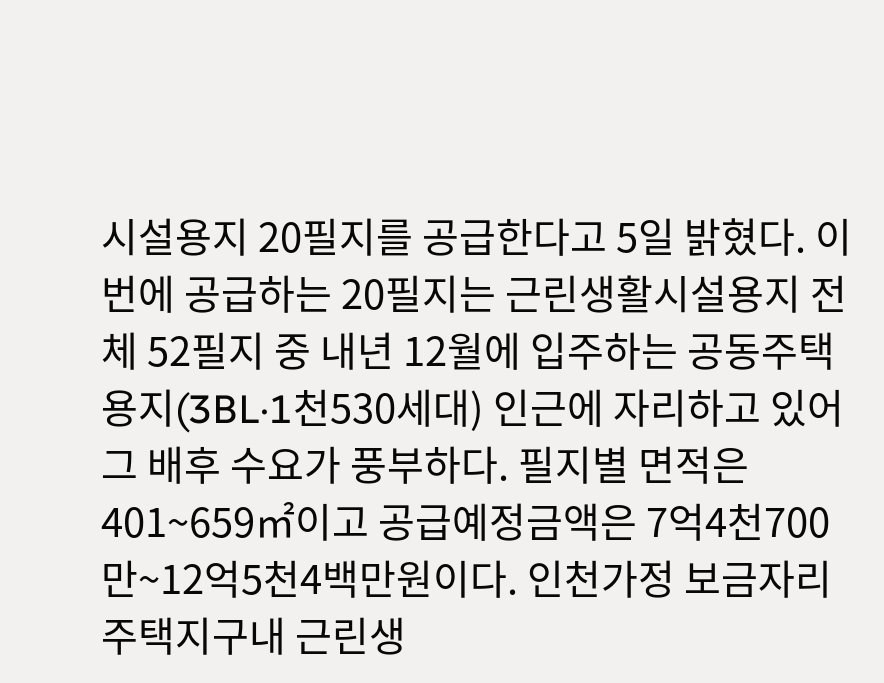시설용지 20필지를 공급한다고 5일 밝혔다. 이번에 공급하는 20필지는 근린생활시설용지 전체 52필지 중 내년 12월에 입주하는 공동주택용지(3BL·1천530세대) 인근에 자리하고 있어 그 배후 수요가 풍부하다. 필지별 면적은 401~659㎡이고 공급예정금액은 7억4천700만~12억5천4백만원이다. 인천가정 보금자리주택지구내 근린생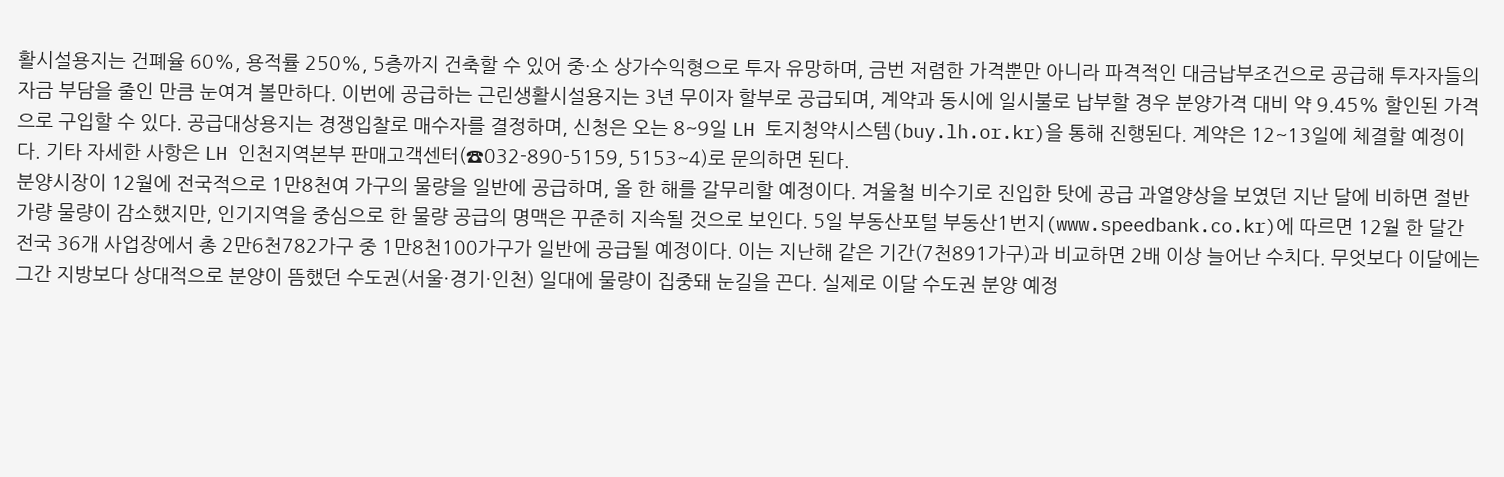활시설용지는 건폐율 60%, 용적률 250%, 5층까지 건축할 수 있어 중·소 상가수익형으로 투자 유망하며, 금번 저렴한 가격뿐만 아니라 파격적인 대금납부조건으로 공급해 투자자들의 자금 부담을 줄인 만큼 눈여겨 볼만하다. 이번에 공급하는 근린생활시설용지는 3년 무이자 할부로 공급되며, 계약과 동시에 일시불로 납부할 경우 분양가격 대비 약 9.45% 할인된 가격으로 구입할 수 있다. 공급대상용지는 경쟁입찰로 매수자를 결정하며, 신청은 오는 8~9일 LH 토지청약시스템(buy.lh.or.kr)을 통해 진행된다. 계약은 12~13일에 체결할 예정이다. 기타 자세한 사항은 LH 인천지역본부 판매고객센터(☎032-890-5159, 5153~4)로 문의하면 된다.
분양시장이 12월에 전국적으로 1만8천여 가구의 물량을 일반에 공급하며, 올 한 해를 갈무리할 예정이다. 겨울철 비수기로 진입한 탓에 공급 과열양상을 보였던 지난 달에 비하면 절반 가량 물량이 감소했지만, 인기지역을 중심으로 한 물량 공급의 명맥은 꾸준히 지속될 것으로 보인다. 5일 부동산포털 부동산1번지(www.speedbank.co.kr)에 따르면 12월 한 달간 전국 36개 사업장에서 총 2만6천782가구 중 1만8천100가구가 일반에 공급될 예정이다. 이는 지난해 같은 기간(7천891가구)과 비교하면 2배 이상 늘어난 수치다. 무엇보다 이달에는 그간 지방보다 상대적으로 분양이 뜸했던 수도권(서울·경기·인천) 일대에 물량이 집중돼 눈길을 끈다. 실제로 이달 수도권 분양 예정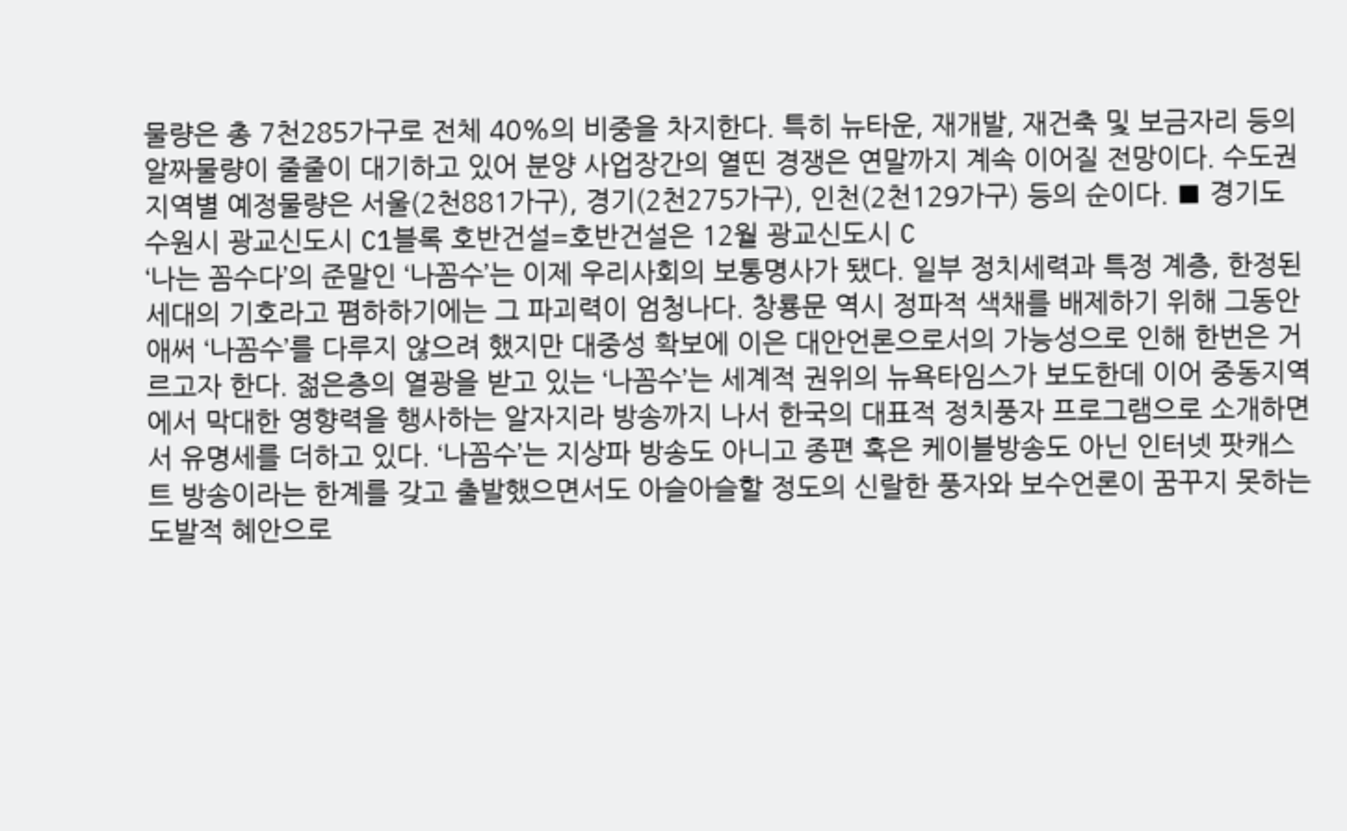물량은 총 7천285가구로 전체 40%의 비중을 차지한다. 특히 뉴타운, 재개발, 재건축 및 보금자리 등의 알짜물량이 줄줄이 대기하고 있어 분양 사업장간의 열띤 경쟁은 연말까지 계속 이어질 전망이다. 수도권 지역별 예정물량은 서울(2천881가구), 경기(2천275가구), 인천(2천129가구) 등의 순이다. ■ 경기도 수원시 광교신도시 C1블록 호반건설=호반건설은 12월 광교신도시 C
‘나는 꼼수다’의 준말인 ‘나꼼수’는 이제 우리사회의 보통명사가 됐다. 일부 정치세력과 특정 계층, 한정된 세대의 기호라고 폄하하기에는 그 파괴력이 엄청나다. 창룡문 역시 정파적 색채를 배제하기 위해 그동안 애써 ‘나꼼수’를 다루지 않으려 했지만 대중성 확보에 이은 대안언론으로서의 가능성으로 인해 한번은 거르고자 한다. 젊은층의 열광을 받고 있는 ‘나꼼수’는 세계적 권위의 뉴욕타임스가 보도한데 이어 중동지역에서 막대한 영향력을 행사하는 알자지라 방송까지 나서 한국의 대표적 정치풍자 프로그램으로 소개하면서 유명세를 더하고 있다. ‘나꼼수’는 지상파 방송도 아니고 종편 혹은 케이블방송도 아닌 인터넷 팟캐스트 방송이라는 한계를 갖고 출발했으면서도 아슬아슬할 정도의 신랄한 풍자와 보수언론이 꿈꾸지 못하는 도발적 혜안으로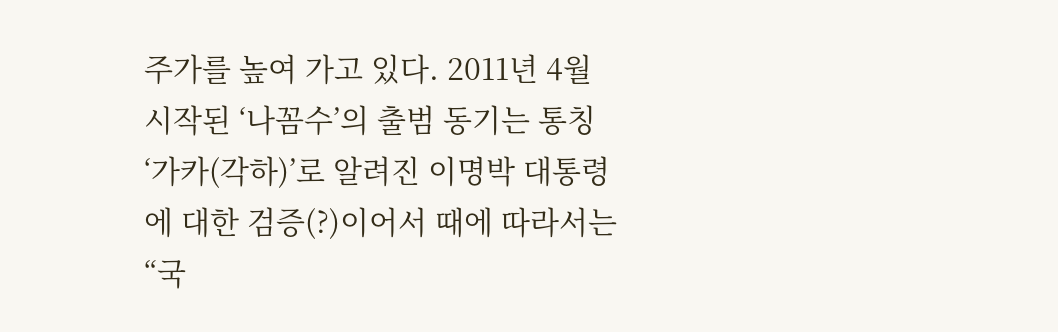주가를 높여 가고 있다. 2011년 4월 시작된 ‘나꼼수’의 출범 동기는 통칭 ‘가카(각하)’로 알려진 이명박 대통령에 대한 검증(?)이어서 때에 따라서는 “국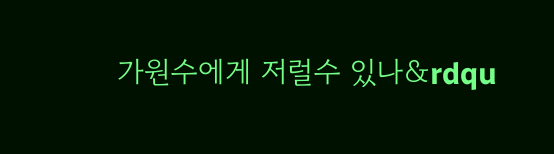가원수에게 저럴수 있나&rdqu